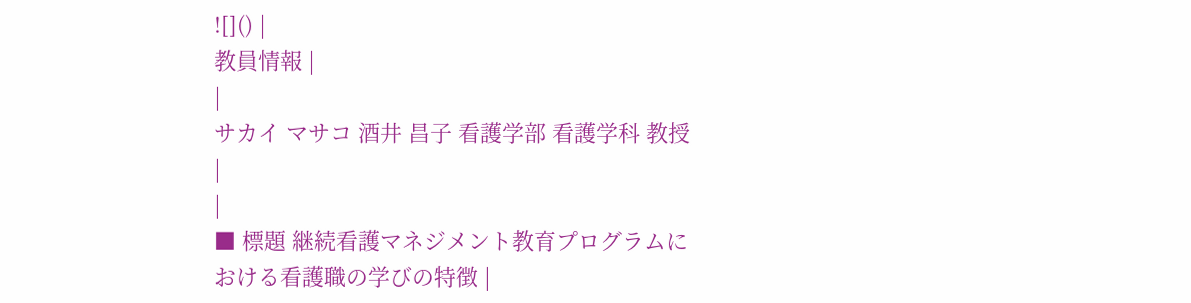![]() |
教員情報 |
|
サカイ マサコ 酒井 昌子 看護学部 看護学科 教授 |
|
■ 標題 継続看護マネジメント教育プログラムにおける看護職の学びの特徴 |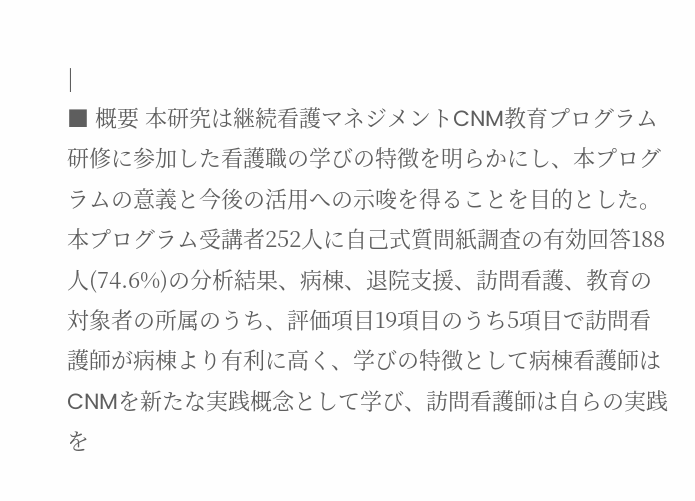|
■ 概要 本研究は継続看護マネジメントCNM教育プログラム研修に参加した看護職の学びの特徴を明らかにし、本プログラムの意義と今後の活用への示唆を得ることを目的とした。本プログラム受講者252人に自己式質問紙調査の有効回答188人(74.6%)の分析結果、病棟、退院支援、訪問看護、教育の対象者の所属のうち、評価項目19項目のうち5項目で訪問看護師が病棟より有利に高く、学びの特徴として病棟看護師はCNMを新たな実践概念として学び、訪問看護師は自らの実践を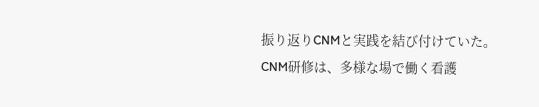振り返りCNMと実践を結び付けていた。CNM研修は、多様な場で働く看護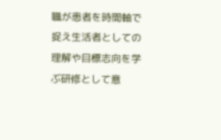職が患者を時間軸で捉え生活者としての理解や目標志向を学ぶ研修として意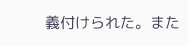義付けられた。また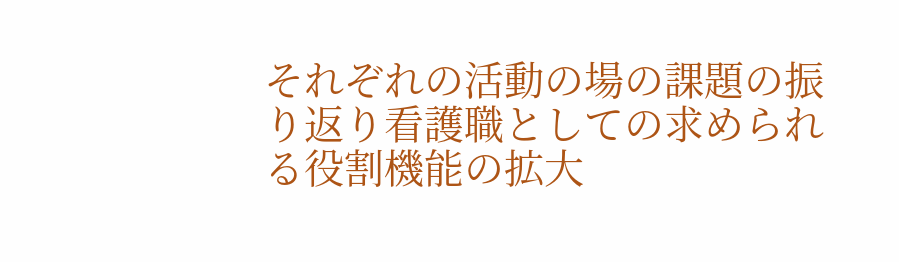それぞれの活動の場の課題の振り返り看護職としての求められる役割機能の拡大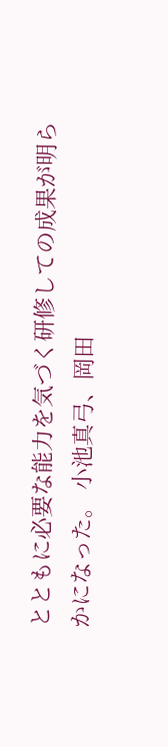とともに必要な能力を気づく研修しての成果が明らかになった。 小池真弓、岡田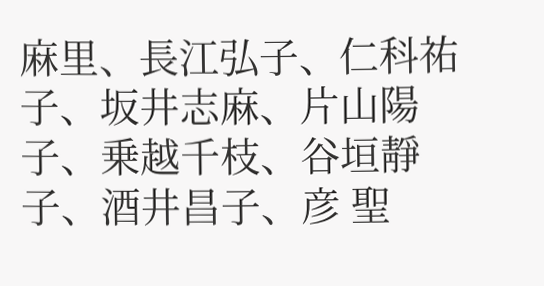麻里、長江弘子、仁科祐子、坂井志麻、片山陽子、乗越千枝、谷垣靜子、酒井昌子、彦 聖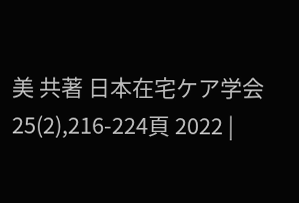美 共著 日本在宅ケア学会 25(2),216-224頁 2022 |